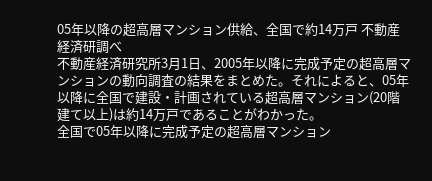05年以降の超高層マンション供給、全国で約14万戸 不動産経済研調べ
不動産経済研究所3月1日、2005年以降に完成予定の超高層マンションの動向調査の結果をまとめた。それによると、05年以降に全国で建設・計画されている超高層マンション(20階建て以上)は約14万戸であることがわかった。
全国で05年以降に完成予定の超高層マンション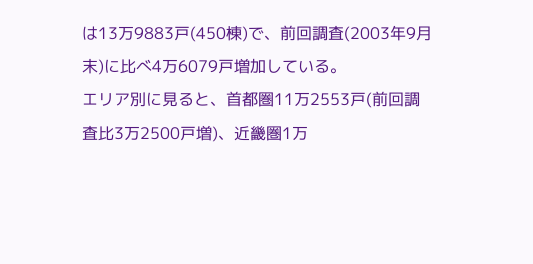は13万9883戸(450棟)で、前回調査(2003年9月末)に比べ4万6079戸増加している。
エリア別に見ると、首都圏11万2553戸(前回調査比3万2500戸増)、近畿圏1万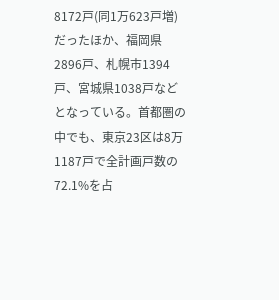8172戸(同1万623戸増)だったほか、福岡県2896戸、札幌市1394戸、宮城県1038戸などとなっている。首都圏の中でも、東京23区は8万1187戸で全計画戸数の72.1%を占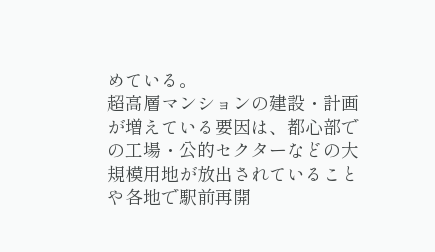めている。
超高層マンションの建設・計画が増えている要因は、都心部での工場・公的セクターなどの大規模用地が放出されていることや各地で駅前再開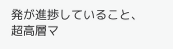発が進捗していること、超高層マ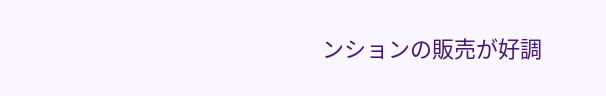ンションの販売が好調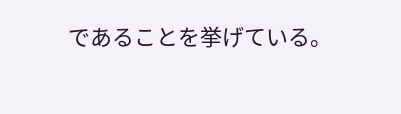であることを挙げている。